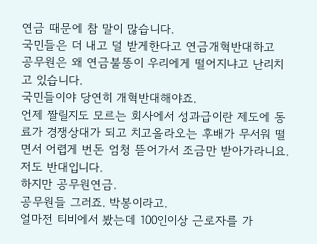연금 때문에 참 말이 많습니다.
국민들은 더 내고 덜 받게한다고 연금개혁반대하고 공무원은 왜 연금불똥이 우리에게 떨어지냐고 난리치고 있습니다.
국민들이야 당연히 개혁반대해야죠.
언제 짤릴지도 모르는 회사에서 성과급이란 제도에 동료가 경쟁상대가 되고 치고올라오는 후배가 무서워 떨면서 어렵게 번돈 엄청 뜯어가서 조금만 받아가라니요.
저도 반대입니다.
하지만 공무원연금.
공무원들 그러죠. 박봉이라고.
얼마전 티비에서 봤는데 100인이상 근로자를 가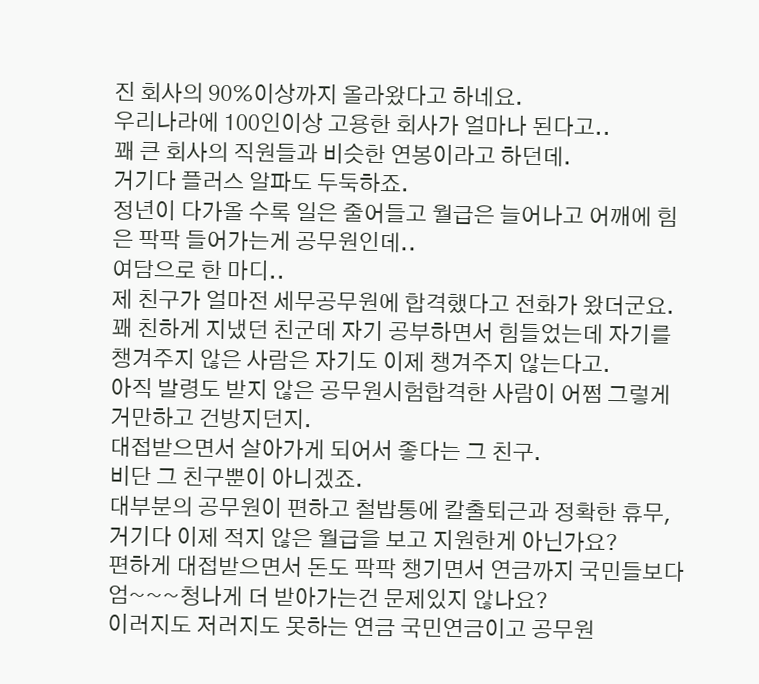진 회사의 90%이상까지 올라왔다고 하네요.
우리나라에 100인이상 고용한 회사가 얼마나 된다고..
꽤 큰 회사의 직원들과 비슷한 연봉이라고 하던데.
거기다 플러스 알파도 두둑하죠.
정년이 다가올 수록 일은 줄어들고 월급은 늘어나고 어깨에 힘은 팍팍 들어가는게 공무원인데..
여담으로 한 마디..
제 친구가 얼마전 세무공무원에 합격했다고 전화가 왔더군요.
꽤 친하게 지냈던 친군데 자기 공부하면서 힘들었는데 자기를 챙겨주지 않은 사람은 자기도 이제 챙겨주지 않는다고.
아직 발령도 받지 않은 공무원시험합격한 사람이 어쩜 그렇게 거만하고 건방지던지.
대접받으면서 살아가게 되어서 좋다는 그 친구.
비단 그 친구뿐이 아니겠죠.
대부분의 공무원이 편하고 철밥통에 칼출퇴근과 정확한 휴무, 거기다 이제 적지 않은 월급을 보고 지원한게 아닌가요?
편하게 대접받으면서 돈도 팍팍 챙기면서 연금까지 국민들보다 엄~~~청나게 더 받아가는건 문제있지 않나요?
이러지도 저러지도 못하는 연금 국민연금이고 공무원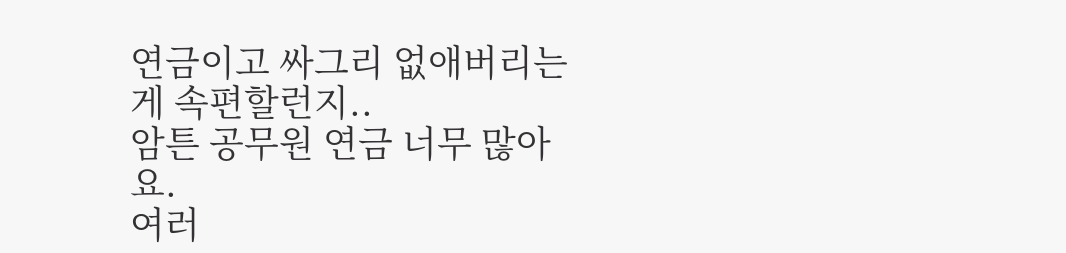연금이고 싸그리 없애버리는게 속편할런지..
암튼 공무원 연금 너무 많아요.
여러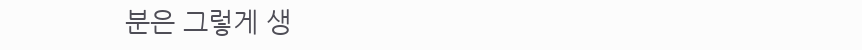분은 그렇게 생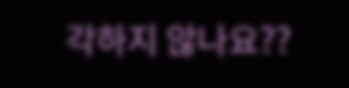각하지 않나요??